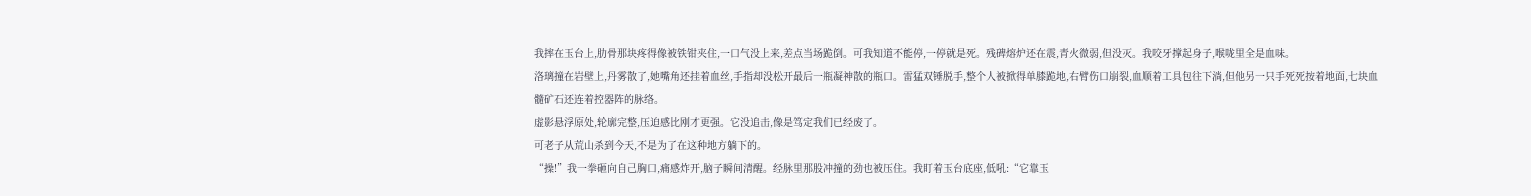我摔在玉台上,肋骨那块疼得像被铁钳夹住,一口气没上来,差点当场跪倒。可我知道不能停,一停就是死。残碑熔炉还在震,青火微弱,但没灭。我咬牙撑起身子,喉咙里全是血味。
洛璃撞在岩壁上,丹雾散了,她嘴角还挂着血丝,手指却没松开最后一瓶凝神散的瓶口。雷猛双锤脱手,整个人被掀得单膝跪地,右臂伤口崩裂,血顺着工具包往下淌,但他另一只手死死按着地面,七块血髓矿石还连着控器阵的脉络。
虚影悬浮原处,轮廓完整,压迫感比刚才更强。它没追击,像是笃定我们已经废了。
可老子从荒山杀到今天,不是为了在这种地方躺下的。
“操!”我一拳砸向自己胸口,痛感炸开,脑子瞬间清醒。经脉里那股冲撞的劲也被压住。我盯着玉台底座,低吼:“它靠玉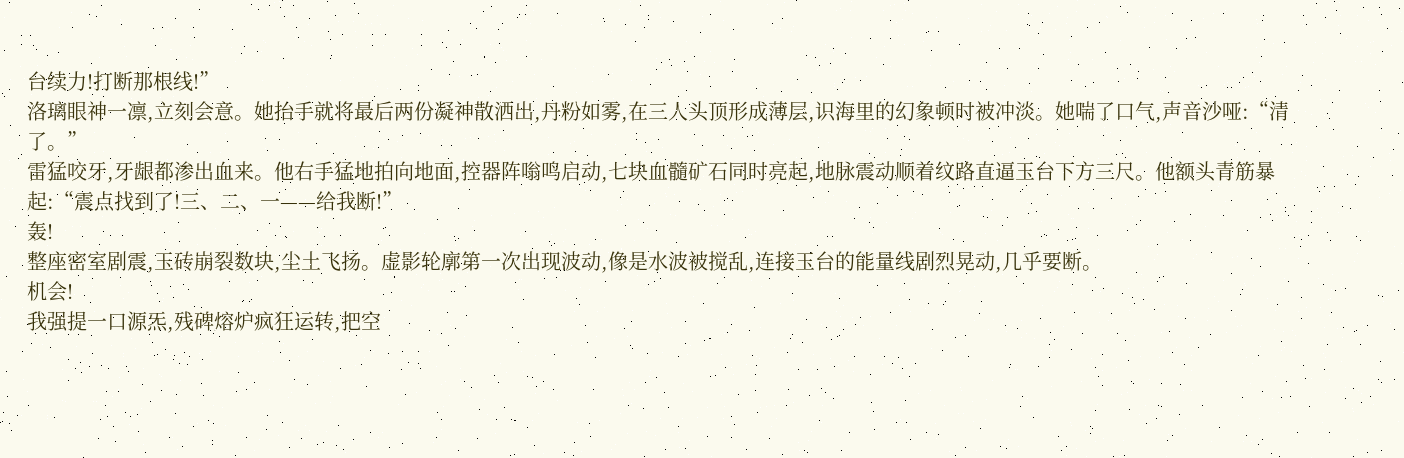台续力!打断那根线!”
洛璃眼神一凛,立刻会意。她抬手就将最后两份凝神散洒出,丹粉如雾,在三人头顶形成薄层,识海里的幻象顿时被冲淡。她喘了口气,声音沙哑:“清了。”
雷猛咬牙,牙龈都渗出血来。他右手猛地拍向地面,控器阵嗡鸣启动,七块血髓矿石同时亮起,地脉震动顺着纹路直逼玉台下方三尺。他额头青筋暴起:“震点找到了!三、二、一——给我断!”
轰!
整座密室剧震,玉砖崩裂数块,尘土飞扬。虚影轮廓第一次出现波动,像是水波被搅乱,连接玉台的能量线剧烈晃动,几乎要断。
机会!
我强提一口源炁,残碑熔炉疯狂运转,把空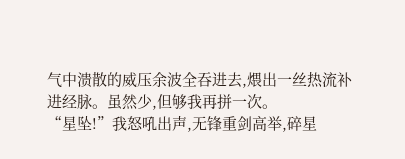气中溃散的威压余波全吞进去,煨出一丝热流补进经脉。虽然少,但够我再拼一次。
“星坠!”我怒吼出声,无锋重剑高举,碎星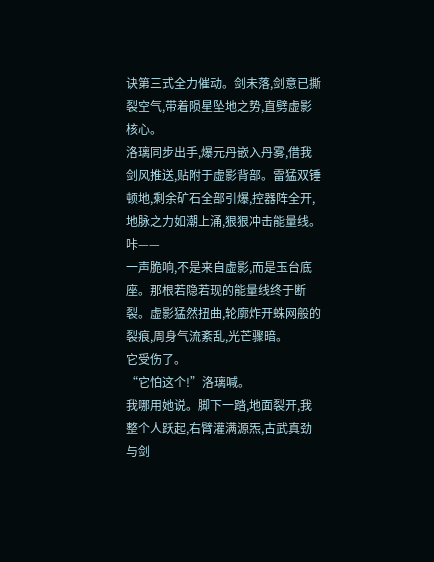诀第三式全力催动。剑未落,剑意已撕裂空气,带着陨星坠地之势,直劈虚影核心。
洛璃同步出手,爆元丹嵌入丹雾,借我剑风推送,贴附于虚影背部。雷猛双锤顿地,剩余矿石全部引爆,控器阵全开,地脉之力如潮上涌,狠狠冲击能量线。
咔——
一声脆响,不是来自虚影,而是玉台底座。那根若隐若现的能量线终于断裂。虚影猛然扭曲,轮廓炸开蛛网般的裂痕,周身气流紊乱,光芒骤暗。
它受伤了。
“它怕这个!”洛璃喊。
我哪用她说。脚下一踏,地面裂开,我整个人跃起,右臂灌满源炁,古武真劲与剑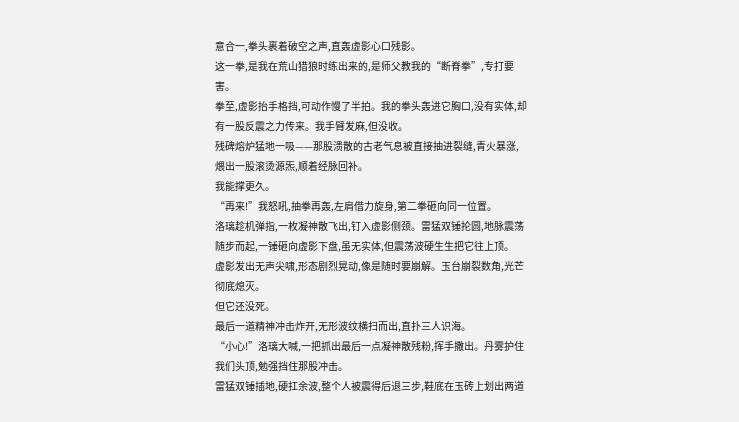意合一,拳头裹着破空之声,直轰虚影心口残影。
这一拳,是我在荒山猎狼时练出来的,是师父教我的“断脊拳”,专打要害。
拳至,虚影抬手格挡,可动作慢了半拍。我的拳头轰进它胸口,没有实体,却有一股反震之力传来。我手臂发麻,但没收。
残碑熔炉猛地一吸——那股溃散的古老气息被直接抽进裂缝,青火暴涨,煨出一股滚烫源炁,顺着经脉回补。
我能撑更久。
“再来!”我怒吼,抽拳再轰,左肩借力旋身,第二拳砸向同一位置。
洛璃趁机弹指,一枚凝神散飞出,钉入虚影侧颈。雷猛双锤抡圆,地脉震荡随步而起,一锤砸向虚影下盘,虽无实体,但震荡波硬生生把它往上顶。
虚影发出无声尖啸,形态剧烈晃动,像是随时要崩解。玉台崩裂数角,光芒彻底熄灭。
但它还没死。
最后一道精神冲击炸开,无形波纹横扫而出,直扑三人识海。
“小心!”洛璃大喊,一把抓出最后一点凝神散残粉,挥手撒出。丹雾护住我们头顶,勉强挡住那股冲击。
雷猛双锤插地,硬扛余波,整个人被震得后退三步,鞋底在玉砖上划出两道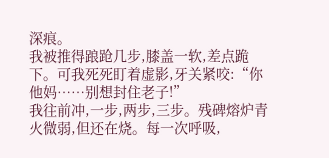深痕。
我被推得踉跄几步,膝盖一软,差点跪下。可我死死盯着虚影,牙关紧咬:“你他妈……别想封住老子!”
我往前冲,一步,两步,三步。残碑熔炉青火微弱,但还在烧。每一次呼吸,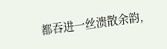都吞进一丝溃散余韵,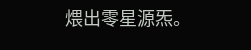煨出零星源炁。